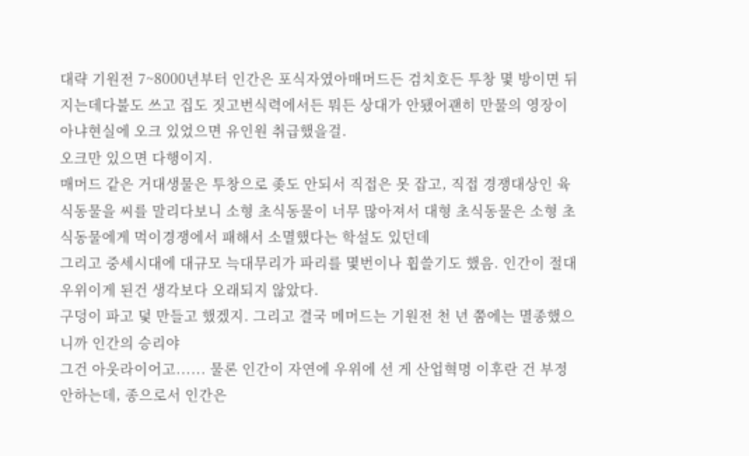대략 기원전 7~8000년부터 인간은 포식자였아매머드든 검치호든 투창 몇 방이면 뒤지는데다불도 쓰고 집도 짓고번식력에서든 뭐든 상대가 안됐어괜히 만물의 영장이 아냐현실에 오크 있었으면 유인원 취급했을걸.
오크만 있으면 다행이지.
매머드 같은 거대생물은 투창으로 좆도 안되서 직접은 못 잡고, 직접 경쟁대상인 육식동물을 씨를 말리다보니 소형 초식동물이 너무 많아져서 대형 초식동물은 소형 초식동물에게 먹이경쟁에서 패해서 소멸했다는 학설도 있던데
그리고 중세시대에 대규모 늑대무리가 파리를 몇번이나 휩쓸기도 했음. 인간이 절대우위이게 된건 생각보다 오래되지 않았다.
구덩이 파고 덫 만들고 했겠지. 그리고 결국 메머드는 기원전 천 년 쭘에는 멸종했으니까 인간의 승리야
그건 아웃라이어고...... 물론 인간이 자연에 우위에 선 게 산업혁명 이후란 건 부정 안하는데, 종으로서 인간은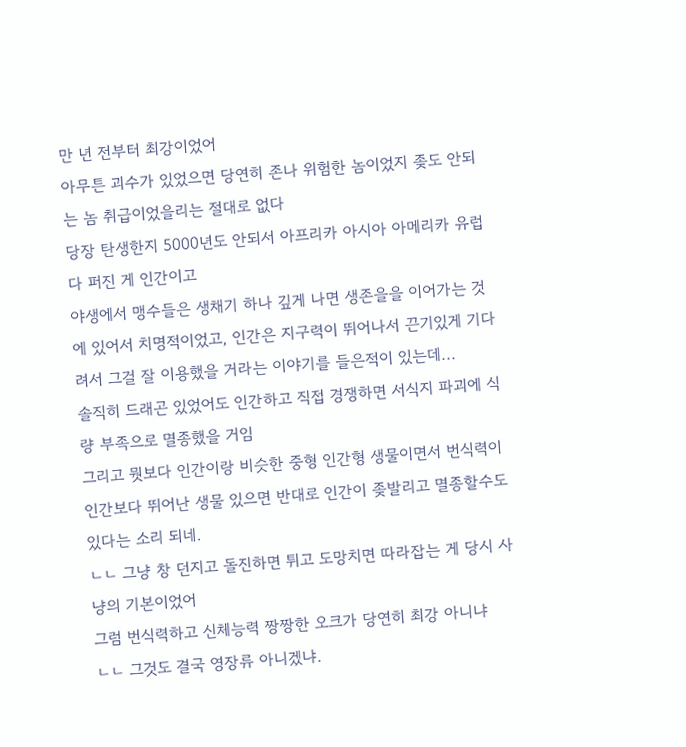만 년 전부터 최강이었어
아무튼 괴수가 있었으면 당연히 존나 위험한 놈이었지 좆도 안되는 놈 취급이었을리는 절대로 없다
당장 탄생한지 5000년도 안되서 아프리카 아시아 아메리카 유럽 다 퍼진 게 인간이고
야생에서 맹수들은 생채기 하나 깊게 나면 생존을을 이어가는 것에 있어서 치명적이었고, 인간은 지구력이 뛰어나서 끈기있게 기다려서 그걸 잘 이용했을 거라는 이야기를 들은적이 있는데...
솔직히 드래곤 있었어도 인간하고 직접 경쟁하면 서식지 파괴에 식량 부족으로 멸종했을 거임
그리고 뭣보다 인간이랑 비슷한 중형 인간형 생물이면서 번식력이 인간보다 뛰어난 생물 있으면 반대로 인간이 좆발리고 멸종할수도 있다는 소리 되네.
ㄴㄴ 그냥 창 던지고 돌진하면 튀고 도망치면 따라잡는 게 당시 사냥의 기본이었어
그럼 번식력하고 신체능력 짱짱한 오크가 당연히 최강 아니냐
ㄴㄴ 그것도 결국 영장류 아니겠냐.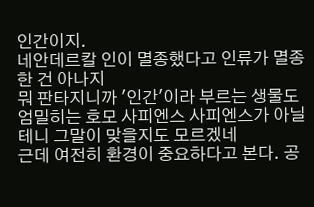인간이지.
네안데르칼 인이 멸종했다고 인류가 멸종한 건 아나지
뭐 판타지니까 '인간'이라 부르는 생물도 엄밀히는 호모 사피엔스 사피엔스가 아닐테니 그말이 맞을지도 모르겠네
근데 여전히 환경이 중요하다고 본다. 공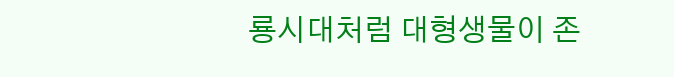룡시대처럼 대형생물이 존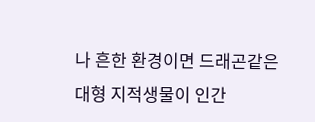나 흔한 환경이면 드래곤같은 대형 지적생물이 인간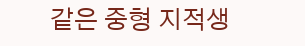같은 중형 지적생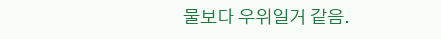물보다 우위일거 같음.